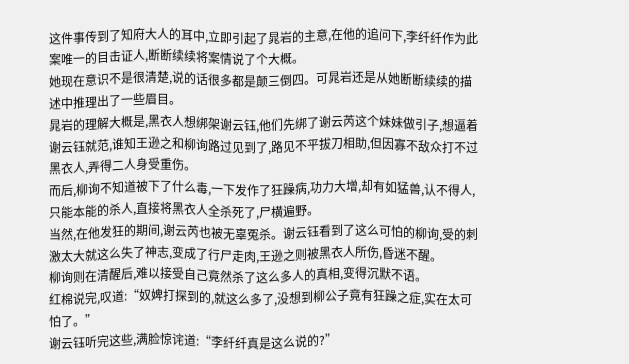这件事传到了知府大人的耳中,立即引起了晁岩的主意,在他的追问下,李纤纤作为此案唯一的目击证人,断断续续将案情说了个大概。
她现在意识不是很清楚,说的话很多都是颠三倒四。可晁岩还是从她断断续续的描述中推理出了一些眉目。
晁岩的理解大概是,黑衣人想绑架谢云钰,他们先绑了谢云芮这个妹妹做引子,想逼着谢云钰就范,谁知王逊之和柳询路过见到了,路见不平拔刀相助,但因寡不敌众打不过黑衣人,弄得二人身受重伤。
而后,柳询不知道被下了什么毒,一下发作了狂躁病,功力大增,却有如猛兽,认不得人,只能本能的杀人,直接将黑衣人全杀死了,尸横遍野。
当然,在他发狂的期间,谢云芮也被无辜冤杀。谢云钰看到了这么可怕的柳询,受的刺激太大就这么失了神志,变成了行尸走肉,王逊之则被黑衣人所伤,昏迷不醒。
柳询则在清醒后,难以接受自己竟然杀了这么多人的真相,变得沉默不语。
红棉说完,叹道:“奴婢打探到的,就这么多了,没想到柳公子竟有狂躁之症,实在太可怕了。”
谢云钰听完这些,满脸惊诧道:“李纤纤真是这么说的?”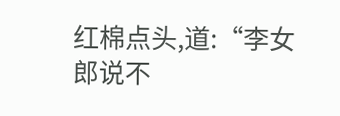红棉点头,道:“李女郎说不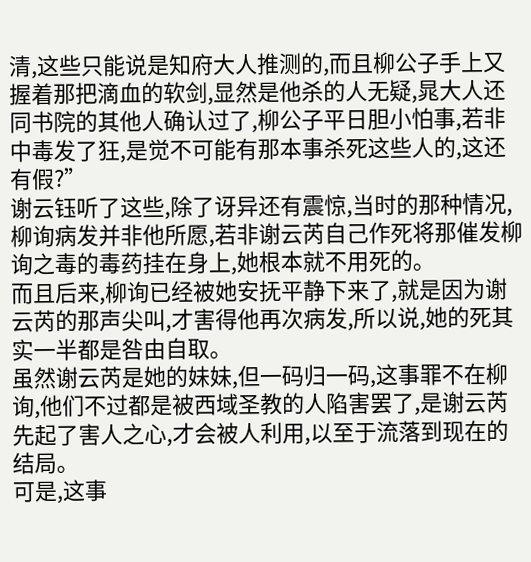清,这些只能说是知府大人推测的,而且柳公子手上又握着那把滴血的软剑,显然是他杀的人无疑,晁大人还同书院的其他人确认过了,柳公子平日胆小怕事,若非中毒发了狂,是觉不可能有那本事杀死这些人的,这还有假?”
谢云钰听了这些,除了讶异还有震惊,当时的那种情况,柳询病发并非他所愿,若非谢云芮自己作死将那催发柳询之毒的毒药挂在身上,她根本就不用死的。
而且后来,柳询已经被她安抚平静下来了,就是因为谢云芮的那声尖叫,才害得他再次病发,所以说,她的死其实一半都是咎由自取。
虽然谢云芮是她的妹妹,但一码归一码,这事罪不在柳询,他们不过都是被西域圣教的人陷害罢了,是谢云芮先起了害人之心,才会被人利用,以至于流落到现在的结局。
可是,这事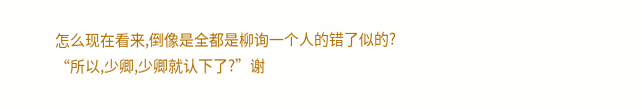怎么现在看来,倒像是全都是柳询一个人的错了似的?
“所以,少卿,少卿就认下了?”谢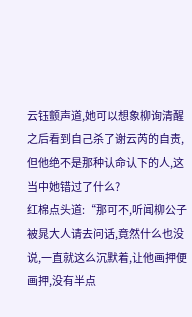云钰颤声道,她可以想象柳询清醒之后看到自己杀了谢云芮的自责,但他绝不是那种认命认下的人,这当中她错过了什么?
红棉点头道:“那可不,听闻柳公子被晁大人请去问话,竟然什么也没说,一直就这么沉默着,让他画押便画押,没有半点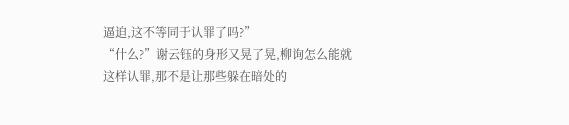逼迫,这不等同于认罪了吗?”
“什么?”谢云钰的身形又晃了晃,柳询怎么能就这样认罪,那不是让那些躲在暗处的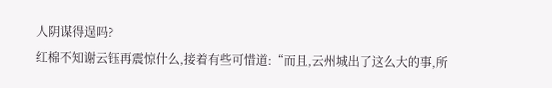人阴谋得逞吗?
红棉不知谢云钰再震惊什么,接着有些可惜道:“而且,云州城出了这么大的事,所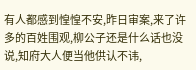有人都感到惶惶不安,昨日审案,来了许多的百姓围观,柳公子还是什么话也没说,知府大人便当他供认不讳,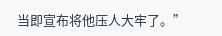当即宣布将他压人大牢了。”